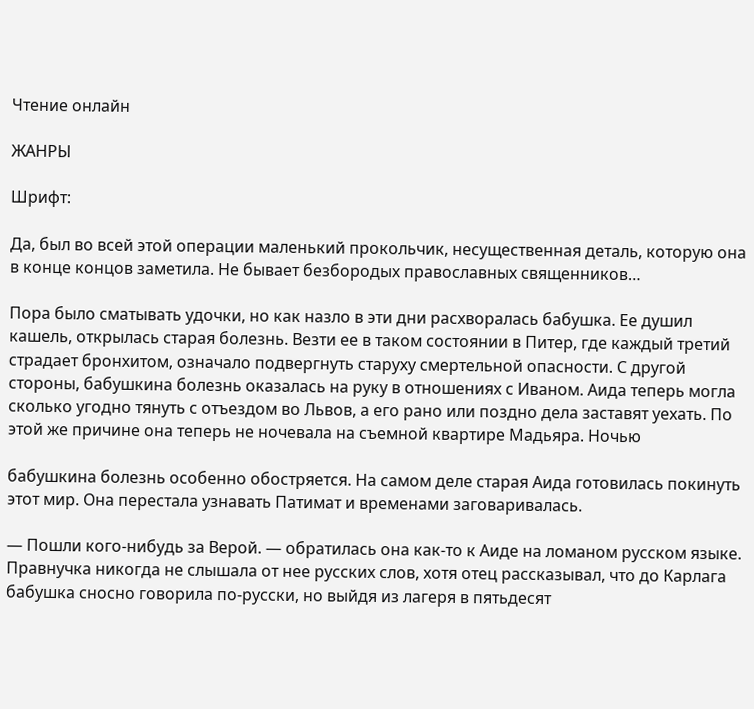Чтение онлайн

ЖАНРЫ

Шрифт:

Да, был во всей этой операции маленький прокольчик, несущественная деталь, которую она в конце концов заметила. Не бывает безбородых православных священников…

Пора было сматывать удочки, но как назло в эти дни расхворалась бабушка. Ее душил кашель, открылась старая болезнь. Везти ее в таком состоянии в Питер, где каждый третий страдает бронхитом, означало подвергнуть старуху смертельной опасности. С другой стороны, бабушкина болезнь оказалась на руку в отношениях с Иваном. Аида теперь могла сколько угодно тянуть с отъездом во Львов, а его рано или поздно дела заставят уехать. По этой же причине она теперь не ночевала на съемной квартире Мадьяра. Ночью

бабушкина болезнь особенно обостряется. На самом деле старая Аида готовилась покинуть этот мир. Она перестала узнавать Патимат и временами заговаривалась.

— Пошли кого-нибудь за Верой. — обратилась она как-то к Аиде на ломаном русском языке. Правнучка никогда не слышала от нее русских слов, хотя отец рассказывал, что до Карлага бабушка сносно говорила по-русски, но выйдя из лагеря в пятьдесят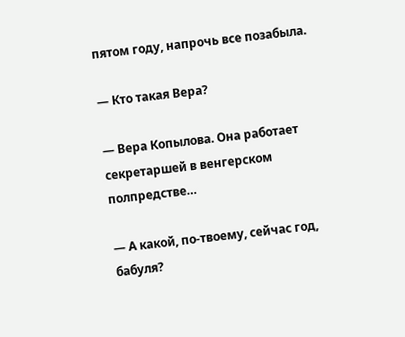пятом году, напрочь все позабыла.

— Кто такая Вера?

— Вера Копылова. Она работает секретаршей в венгерском полпредстве…

— А какой, по-твоему, сейчас год, бабуля?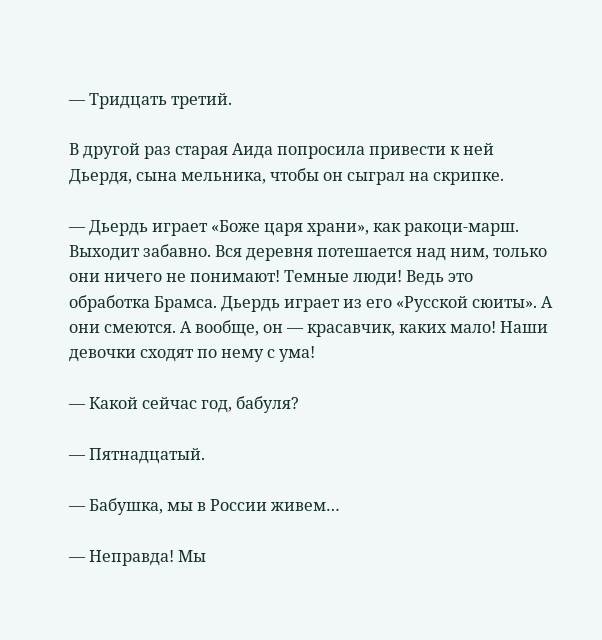— Тридцать третий.

В другой раз старая Аида попросила привести к ней Дьердя, сына мельника, чтобы он сыграл на скрипке.

— Дьердь играет «Боже царя храни», как ракоци-марш. Выходит забавно. Вся деревня потешается над ним, только они ничего не понимают! Темные люди! Ведь это обработка Брамса. Дьердь играет из его «Русской сюиты». А они смеются. А вообще, он — красавчик, каких мало! Наши девочки сходят по нему с ума!

— Какой сейчас год, бабуля?

— Пятнадцатый.

— Бабушка, мы в России живем…

— Неправда! Мы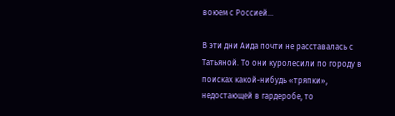воюем с Россией…

В эти дни Аида почти не расставалась с Татьяной. То они куролесили по городу в поисках какой-нибудь «тряпки», недостающей в гардеробе, то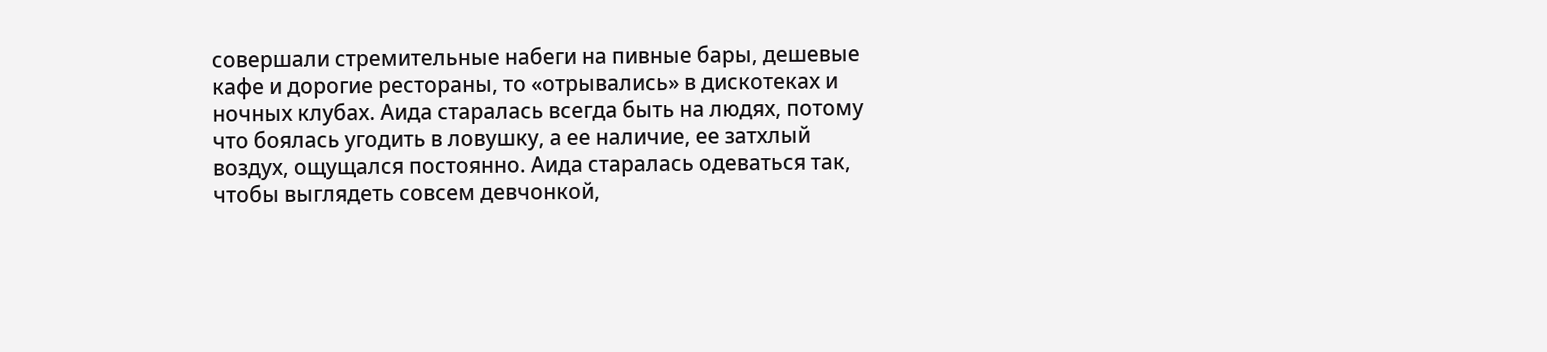совершали стремительные набеги на пивные бары, дешевые кафе и дорогие рестораны, то «отрывались» в дискотеках и ночных клубах. Аида старалась всегда быть на людях, потому что боялась угодить в ловушку, а ее наличие, ее затхлый воздух, ощущался постоянно. Аида старалась одеваться так, чтобы выглядеть совсем девчонкой,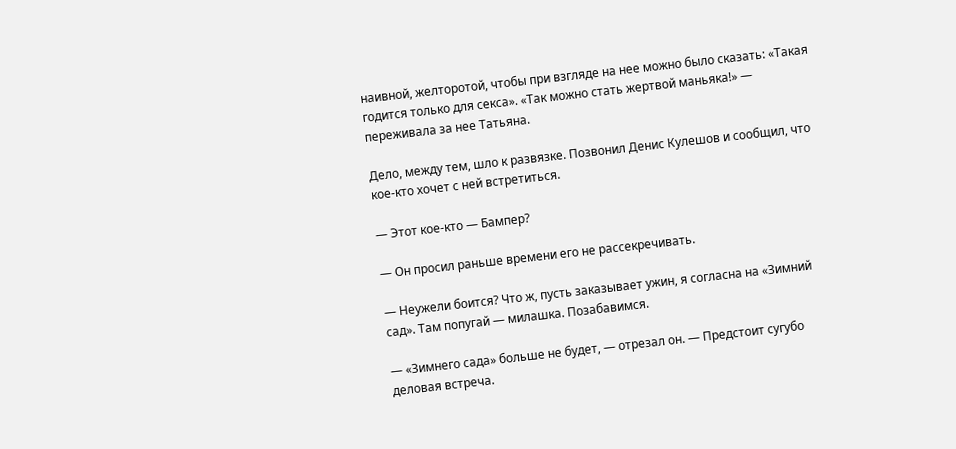наивной, желторотой, чтобы при взгляде на нее можно было сказать: «Такая годится только для секса». «Так можно стать жертвой маньяка!» — переживала за нее Татьяна.

Дело, между тем, шло к развязке. Позвонил Денис Кулешов и сообщил, что кое-кто хочет с ней встретиться.

— Этот кое-кто — Бампер?

— Он просил раньше времени его не рассекречивать.

— Неужели боится? Что ж, пусть заказывает ужин, я согласна на «Зимний сад». Там попугай — милашка. Позабавимся.

— «Зимнего сада» больше не будет, — отрезал он. — Предстоит сугубо деловая встреча.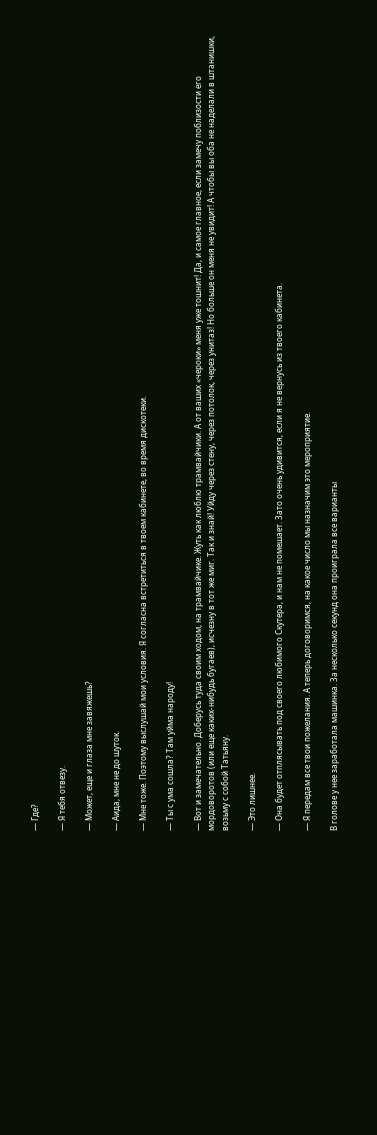— Где?

— Я тебя отвезу.

— Может, еще и глаза мне завяжешь?

— Аида, мне не до шуток.

— Мне тоже. Поэтому выслушай мои условия. Я согласна встретиться в твоем кабинете, во время дискотеки.

— Ты с ума сошла? Там уйма народу!

— Вот и замечательно. Доберусь туда своим ходом, на трамвайчике. Жуть как люблю трамвайчики. А от ваших «чероки» меня уже тошнит! Да, и самое главное, если замечу поблизости его мордоворотов (или еще каких-нибудь бугаев), исчезну в тот же миг. Так и знай! Уйду через стену, через потолок, через унитаз! Но больше он меня не увидит! А чтобы вы оба не наделали в штанишки, возьму с собой Татьяну.

— Это лишнее.

— Она будет отплясывать под своего любимого Скутера, и нам не помешает. Зато очень удивится, если я не вернусь из твоего кабинета.

— Я передам все твои пожелания. А теперь договоримся, на какое число мы назначим это мероприятие.

В голове у нее заработала машинка. За несколько секунд она проиграла все варианты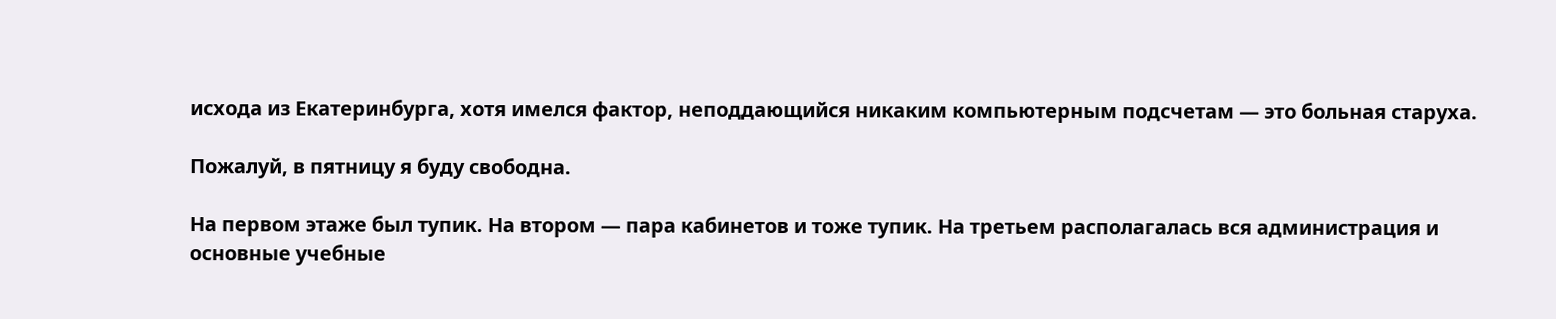исхода из Екатеринбурга, хотя имелся фактор, неподдающийся никаким компьютерным подсчетам — это больная старуха.

Пожалуй, в пятницу я буду свободна.

На первом этаже был тупик. На втором — пара кабинетов и тоже тупик. На третьем располагалась вся администрация и основные учебные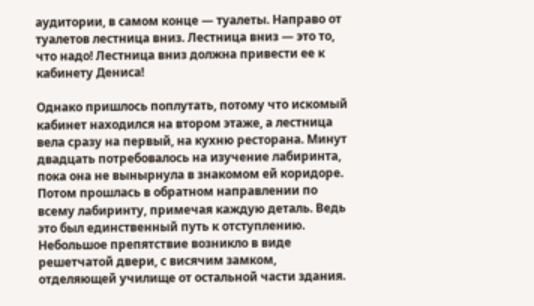аудитории, в самом конце — туалеты. Направо от туалетов лестница вниз. Лестница вниз — это то, что надо! Лестница вниз должна привести ее к кабинету Дениса!

Однако пришлось поплутать, потому что искомый кабинет находился на втором этаже, а лестница вела сразу на первый, на кухню ресторана. Минут двадцать потребовалось на изучение лабиринта, пока она не вынырнула в знакомом ей коридоре. Потом прошлась в обратном направлении по всему лабиринту, примечая каждую деталь. Ведь это был единственный путь к отступлению. Небольшое препятствие возникло в виде решетчатой двери, с висячим замком, отделяющей училище от остальной части здания.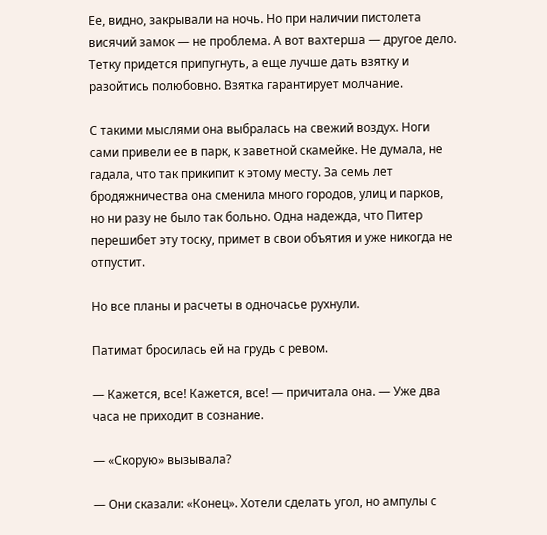Ее, видно, закрывали на ночь. Но при наличии пистолета висячий замок — не проблема. А вот вахтерша — другое дело. Тетку придется припугнуть, а еще лучше дать взятку и разойтись полюбовно. Взятка гарантирует молчание.

С такими мыслями она выбралась на свежий воздух. Ноги сами привели ее в парк, к заветной скамейке. Не думала, не гадала, что так прикипит к этому месту. За семь лет бродяжничества она сменила много городов, улиц и парков, но ни разу не было так больно. Одна надежда, что Питер перешибет эту тоску, примет в свои объятия и уже никогда не отпустит.

Но все планы и расчеты в одночасье рухнули.

Патимат бросилась ей на грудь с ревом.

— Кажется, все! Кажется, все! — причитала она. — Уже два часа не приходит в сознание.

— «Скорую» вызывала?

— Они сказали: «Конец». Хотели сделать угол, но ампулы с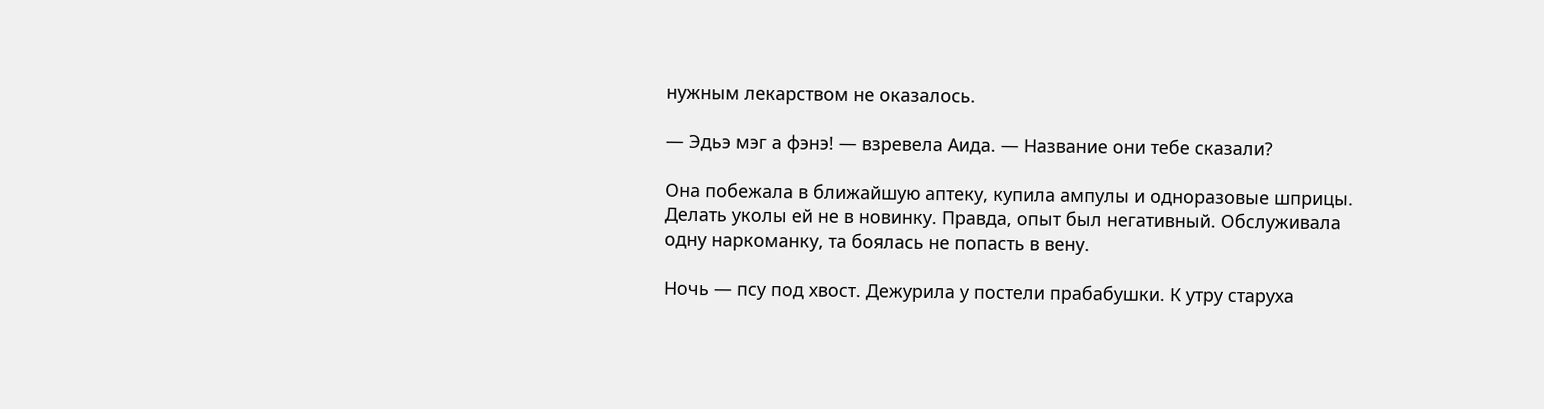нужным лекарством не оказалось.

— Эдьэ мэг а фэнэ! — взревела Аида. — Название они тебе сказали?

Она побежала в ближайшую аптеку, купила ампулы и одноразовые шприцы. Делать уколы ей не в новинку. Правда, опыт был негативный. Обслуживала одну наркоманку, та боялась не попасть в вену.

Ночь — псу под хвост. Дежурила у постели прабабушки. К утру старуха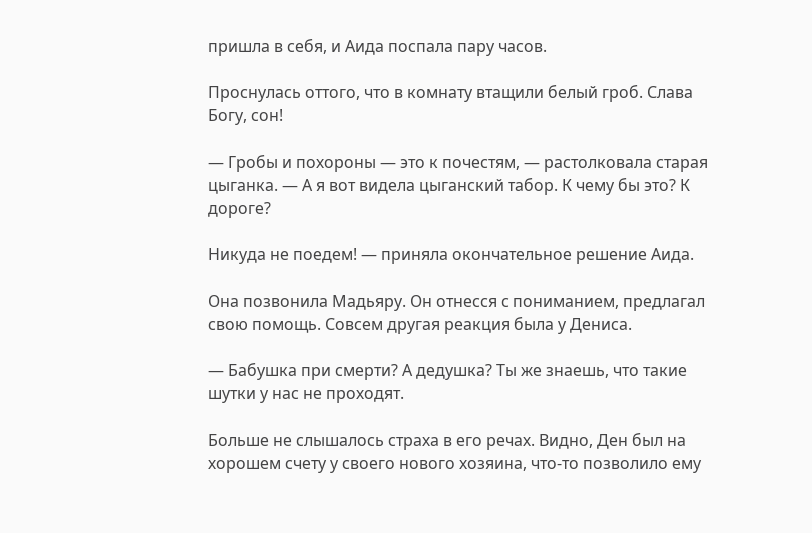пришла в себя, и Аида поспала пару часов.

Проснулась оттого, что в комнату втащили белый гроб. Слава Богу, сон!

— Гробы и похороны — это к почестям, — растолковала старая цыганка. — А я вот видела цыганский табор. К чему бы это? К дороге?

Никуда не поедем! — приняла окончательное решение Аида.

Она позвонила Мадьяру. Он отнесся с пониманием, предлагал свою помощь. Совсем другая реакция была у Дениса.

— Бабушка при смерти? А дедушка? Ты же знаешь, что такие шутки у нас не проходят.

Больше не слышалось страха в его речах. Видно, Ден был на хорошем счету у своего нового хозяина, что-то позволило ему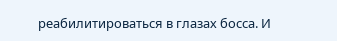реабилитироваться в глазах босса. И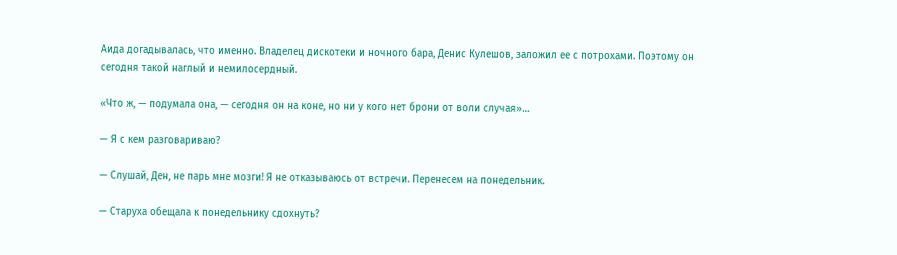Аида догадывалась, что именно. Владелец дискотеки и ночного бара, Денис Кулешов, заложил ее с потрохами. Поэтому он сегодня такой наглый и немилосердный.

«Что ж, — подумала она, — сегодня он на коне, но ни у кого нет брони от воли случая»…

— Я с кем разговариваю?

— Слушай, Ден, не парь мне мозги! Я не отказываюсь от встречи. Перенесем на понедельник.

— Старуха обещала к понедельнику сдохнуть?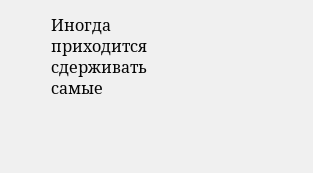Иногда приходится сдерживать самые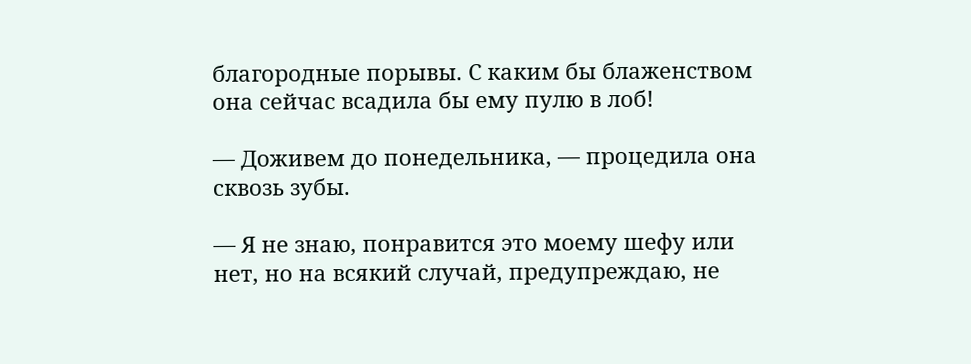благородные порывы. С каким бы блаженством она сейчас всадила бы ему пулю в лоб!

— Доживем до понедельника, — процедила она сквозь зубы.

— Я не знаю, понравится это моему шефу или нет, но на всякий случай, предупреждаю, не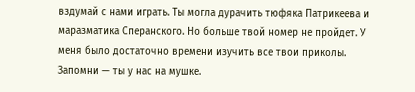вздумай с нами играть. Ты могла дурачить тюфяка Патрикеева и маразматика Сперанского. Но больше твой номер не пройдет. У меня было достаточно времени изучить все твои приколы. Запомни — ты у нас на мушке.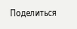Поделиться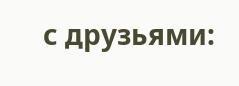с друзьями: